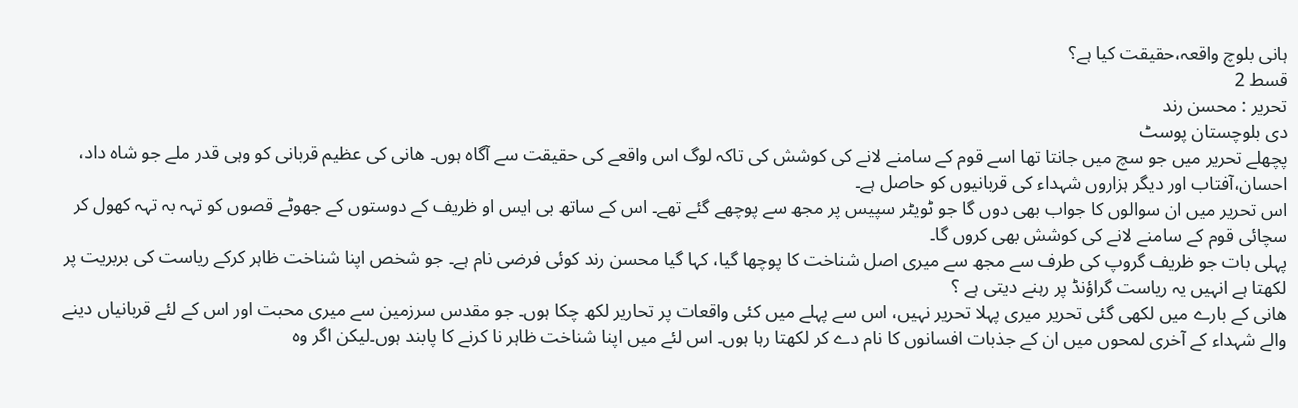ہانی بلوچ واقعہ،حقیقت کیا ہے؟
قسط 2
تحریر : محسن رند
دی بلوچستان پوسٹ
پچھلے تحریر میں جو سچ میں جانتا تھا اسے قوم کے سامنے لانے کی کوشش کی تاکہ لوگ اس واقعے کی حقیقت سے آگاہ ہوں۔ ھانی کی عظیم قربانی کو وہی قدر ملے جو شاہ داد، احسان،آفتاب اور دیگر ہزاروں شہداء کی قربانیوں کو حاصل ہے۔
اس تحریر میں ان سوالوں کا جواب بھی دوں گا جو ٹویٹر سپیس پر مجھ سے پوچھے گئے تھے۔ اس کے ساتھ بی ایس او ظریف کے دوستوں کے جھوٹے قصوں کو تہہ بہ تہہ کھول کر سچائی قوم کے سامنے لانے کی کوشش بھی کروں گا۔
پہلی بات جو ظریف گروپ کی طرف سے مجھ سے میری اصل شناخت کا پوچھا گیا، کہا گیا محسن رند کوئی فرضی نام ہے۔ جو شخص اپنا شناخت ظاہر کرکے ریاست کی بربریت پر لکھتا ہے انہیں یہ ریاست گراؤنڈ پر رہنے دیتی ہے ؟
ھانی کے بارے میں لکھی گئی تحریر میری پہلا تحریر نہیں، اس سے پہلے میں کئی واقعات پر تحاریر لکھ چکا ہوں۔ جو مقدس سرزمین سے میری محبت اور اس کے لئے قربانیاں دینے والے شہداء کے آخری لمحوں میں ان کے جذبات افسانوں کا نام دے کر لکھتا رہا ہوں۔ اس لئے میں اپنا شناخت ظاہر نا کرنے کا پابند ہوں۔لیکن اگر وہ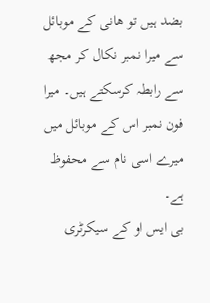بضد ہیں تو ھانی کے موبائل سے میرا نمبر نکال کر مجھ سے رابطہ کرسکتے ہیں۔ میرا فون نمبر اس کے موبائل میں میرے اسی نام سے محفوظ ہے۔
بی ایس او کے سیکرٹری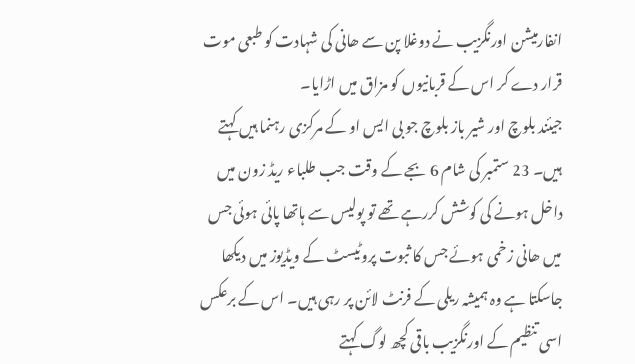انفارمیشن اورنگزیب نے دوغلا پن سے ھانی کی شہادت کو طبعی موت قرار دے کر اس کے قربانیوں کو مزاق میں اڑایا۔
جیئند بلوچ اور شیر باز بلوچ جو بی ایس او کے مرکزی رہنما ہیں کہتے ہیں۔ 23 ستمبر کی شام 6 بجے کے وقت جب طلباء ریڈ زون میں داخل ہونے کی کوشش کررہے تھے تو پولیس سے ہاتھا پائی ہوئی جس میں ھانی زخمی ہوئے جس کا ثبوت پروٹیسٹ کے ویڈیوز میں دیکھا جاسکتا ہے وہ ہمیشہ ریلی کے فرنٹ لائن پر رہی ہیں۔ اس کے برعکس اسی تنظیم کے اورنگزیب باقی کچھ لوگ کہتے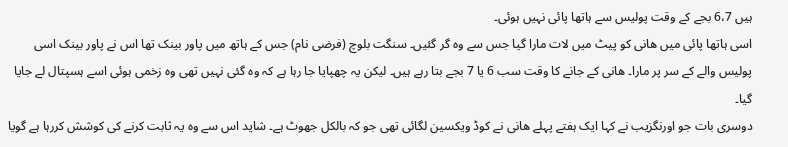ہیں 6،7 بجے کے وقت پولیس سے ہاتھا پائی نہیں ہوئی۔
اسی ہاتھا پائی میں ھانی کو پیٹ میں لات مارا گیا جس سے وہ گر گئیں۔ سنگت بلوچ (فرضی نام) جس کے ہاتھ میں پاور بینک تھا اس نے پاور بینک اسی پولیس والے کے سر پر مارا۔ ھانی کے جانے کا وقت سب 6 یا 7 بجے بتا رہے ہیں۔ لیکن یہ چھپایا جا رہا ہے کہ وہ گئی نہیں تھی وہ زخمی ہوئی اسے ہسپتال لے جایا گیا۔
دوسری بات جو اورنگزیب نے کہا ایک ہفتے پہلے ھانی نے کوڈ ویکسین لگائی تھی جو کہ بالکل جھوٹ ہے۔ شاید اس سے وہ یہ ثابت کرنے کی کوشش کررہا ہے گویا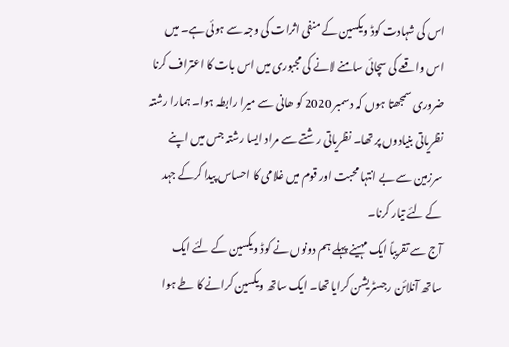اس کی شہادت کوڈ ویکسین کے منفی اثرات کی وجہ سے ہوئی ہے۔ میں اس واقعے کی سچائی سامنے لانے کی مجبوری میں اس بات کا اعتراف کرنا ضروری سمجھتا ہوں کہ دسمبر 2020 کو ھانی سے میرا رابطہ ہوا۔ ہمارا رشتہ نظریاتی بنیادوں پر تھا۔ نظریاتی رشتے سے مراد ایسا رشتہ جس میں اپنے سرزمین سے بے انتہا محبت اور قوم میں غلامی کا احساس پیدا کرکے جہد کے لئے تیار کرنا۔
آج سے تقریباً ایک مہینے پہلے ہم دونوں نے کوڈ ویکسین کے لئے ایک ساتھ آنلائن رجسٹریشن کرایا تھا۔ ایک ساتھ ویکسین کرانے کا طے ہوا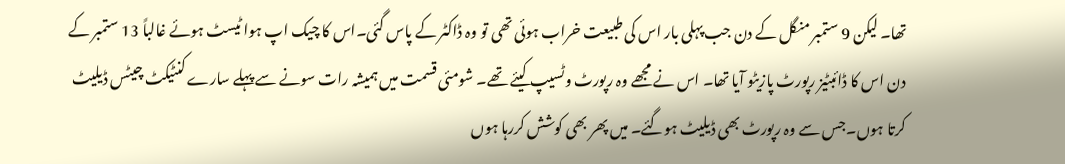تھا۔ لیکن 9 ستمبر منگل کے دن جب پہلی بار اس کی طبیعت خراب ہوئی تھی تو وہ ڈاکٹر کے پاس گئی۔اس کا چیک اپ ہوا ٹیسٹ ہوئے غالباً 13 ستمبر کے دن اس کا ڈائبٹیز رپورٹ پازیٹو آیا تھا۔ اس نے مجھے وہ رپورٹ وٹسیپ کیئے تھے۔ شومئی قسمت میں ہمیشہ رات سونے سے پہلے سارے کنٹیکٹ چیٹس ڈیلیٹ کرتا ہوں۔جس سے وہ رپورٹ بھی ڈیلیٹ ہوگئے۔ میں پھر بھی کوشش کررہا ہوں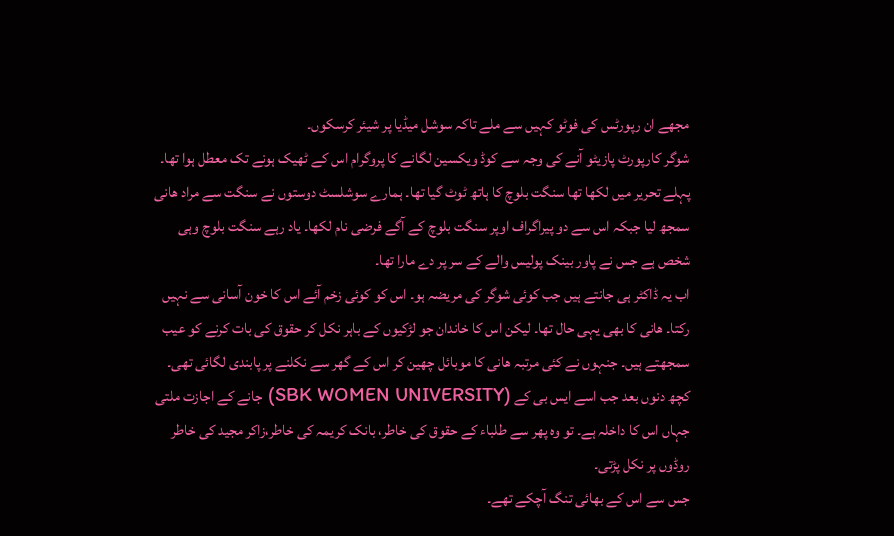مجھے ان رپورٹس کی فوٹو کہیں سے ملے تاکہ سوشل میڈیا پر شیئر کرسکوں۔
شوگر کارپورٹ پازیٹو آنے کی وجہ سے کوڈ ویکسین لگانے کا پروگرام اس کے ٹھیک ہونے تک معطل ہوا تھا۔
پہلے تحریر میں لکھا تھا سنگت بلوچ کا ہاتھ ٹوٹ گیا تھا۔ ہمارے سوشلسٹ دوستوں نے سنگت سے مراد ھانی سمجھ لیا جبکہ اس سے دو پیراگراف اوپر سنگت بلوچ کے آگے فرضی نام لکھا۔ یاد رہے سنگت بلوچ وہی شخص ہے جس نے پاور بینک پولیس والے کے سر پر دے مارا تھا۔
اب یہ ڈاکٹر ہی جانتے ہیں جب کوئی شوگر کی مریضہ ہو۔ اس کو کوئی زخم آئے اس کا خون آسانی سے نہیں رکتا۔ ھانی کا بھی یہی حال تھا۔ لیکن اس کا خاندان جو لڑکیوں کے باہر نکل کر حقوق کی بات کرنے کو عیب سمجھتے ہیں۔ جنہوں نے کئی مرتبہ ھانی کا موبائل چھین کر اس کے گھر سے نکلنے پر پابندی لگائی تھی۔ کچھ دنوں بعد جب اسے ایس بی کے (SBK WOMEN UNIVERSITY) جانے کے اجازت ملتی جہاں اس کا داخلہ ہے۔ تو وہ پھر سے طلباء کے حقوق کی خاطر، بانک کریمہ کی خاطر،زاکر مجید کی خاطر روڈوں پر نکل پڑتی۔
جس سے اس کے بھائی تنگ آچکے تھے۔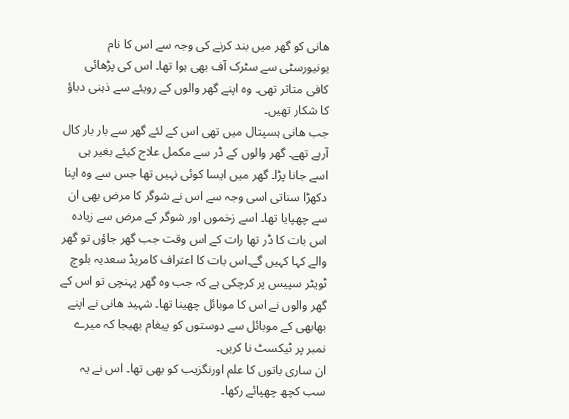ھانی کو گھر میں بند کرنے کی وجہ سے اس کا نام یونیورسٹی سے سٹرک آف بھی ہوا تھا۔ اس کی پڑھائی کافی متاثر تھی۔ وہ اپنے گھر والوں کے رویئے سے ذہنی دباؤ کا شکار تھیں۔
جب ھانی ہسپتال میں تھی اس کے لئے گھر سے بار بار کال آرہے تھے۔ گھر والوں کے ڈر سے مکمل علاج کیئے بغیر ہی اسے جانا پڑا۔ گھر میں ایسا کوئی نہیں تھا جس سے وہ اپنا دکھڑا سناتی اسی وجہ سے اس نے شوگر کا مرض بھی ان سے چھپایا تھا۔ اسے زخموں اور شوگر کے مرض سے زیادہ اس بات کا ڈر تھا رات کے اس وقت جب گھر جاؤں تو گھر والے کہا کہیں گے۔اس بات کا اعتراف کامریڈ سعدیہ بلوچ ٹویٹر سپیس پر کرچکی ہے کہ جب وہ گھر پہنچی تو اس کے گھر والوں نے اس کا موبائل چھینا تھا۔ شہید ھانی نے اپنے بھابھی کے موبائل سے دوستوں کو پیغام بھیجا کہ میرے نمبر پر ٹیکسٹ نا کریں۔
ان ساری باتوں کا علم اورنگزیب کو بھی تھا۔ اس نے یہ سب کچھ چھپائے رکھا۔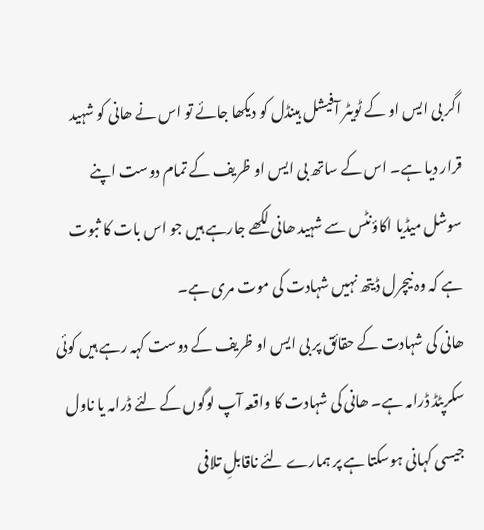اگر بی ایس او کے ٹویٹر آفیشل ہینڈل کو دیکھا جائے تو اس نے ھانی کو شہید قرار دیا ہے۔ اس کے ساتھ بی ایس او ظریف کے تمام دوست اپنے سوشل میڈیا اکاؤنٹس سے شہید ھانی لکھے جارہے ہیں جو اس بات کا ثبوت ہے کہ وہ نیچرل ڈیتھ نہیں شہادت کی موت مری ہے۔
ھانی کی شہادت کے حقائق پر بی ایس او ظریف کے دوست کہہ رہے ہیں کوئی سکرپٹڈ ڈرامہ ہے۔ ھانی کی شہادت کا واقعہ آپ لوگوں کے لئے ڈرامہ یا ناول جیسی کہانی ہوسکتا ہے پر ہمارے لئے ناقابلِ تلافی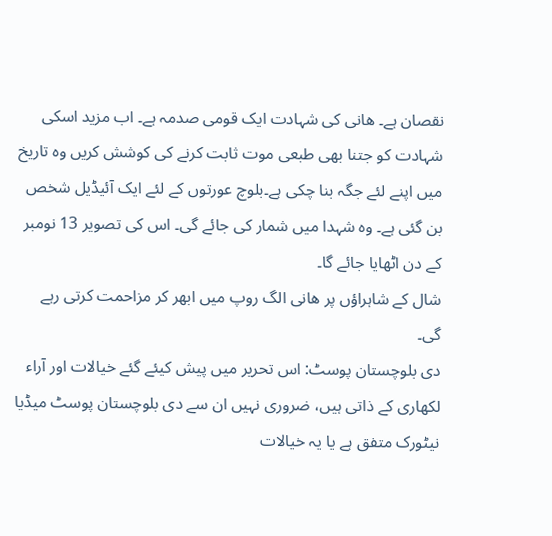نقصان ہے۔ ھانی کی شہادت ایک قومی صدمہ ہے۔ اب مزید اسکی شہادت کو جتنا بھی طبعی موت ثابت کرنے کی کوشش کریں وہ تاریخ میں اپنے لئے جگہ بنا چکی ہے۔بلوچ عورتوں کے لئے ایک آئیڈیل شخص بن گئی ہے۔ وہ شہدا میں شمار کی جائے گی۔ اس کی تصویر 13 نومبر کے دن اٹھایا جائے گا۔
شال کے شاہراؤں پر ھانی الگ روپ میں ابھر کر مزاحمت کرتی رہے گی۔
دی بلوچستان پوسٹ: اس تحریر میں پیش کیئے گئے خیالات اور آراء لکھاری کے ذاتی ہیں، ضروری نہیں ان سے دی بلوچستان پوسٹ میڈیا نیٹورک متفق ہے یا یہ خیالات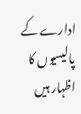ادارے کے پالیسیوں کا اظہار ہیں